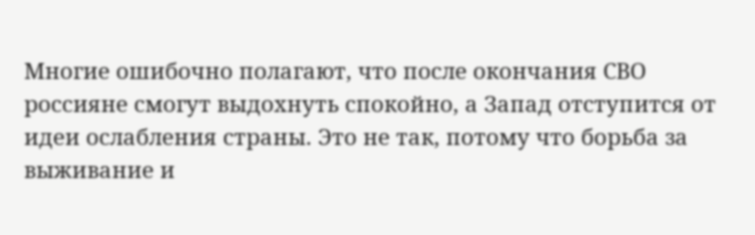Многие ошибочно полагают, что после окончания СВО россияне смогут выдохнуть спокойно, а Запад отступится от идеи ослабления страны. Это не так, потому что борьба за выживание и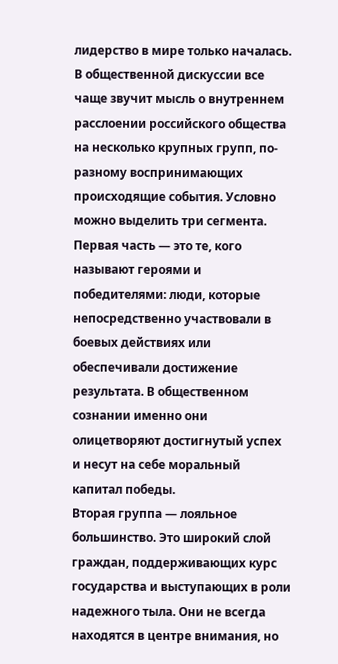лидерство в мире только началась.
В общественной дискуссии все чаще звучит мысль о внутреннем расслоении российского общества на несколько крупных групп, по-разному воспринимающих происходящие события. Условно можно выделить три сегмента.
Первая часть — это те, кого называют героями и победителями: люди, которые непосредственно участвовали в боевых действиях или обеспечивали достижение результата. В общественном сознании именно они олицетворяют достигнутый успех и несут на себе моральный капитал победы.
Вторая группа — лояльное большинство. Это широкий слой граждан, поддерживающих курс государства и выступающих в роли надежного тыла. Они не всегда находятся в центре внимания, но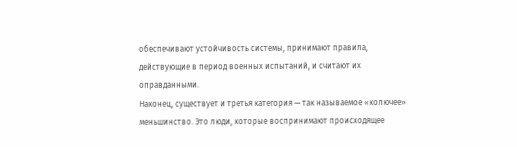обеспечивают устойчивость системы, принимают правила, действующие в период военных испытаний, и считают их оправданными.
Наконец, существует и третья категория — так называемое «колючее» меньшинство. Это люди, которые воспринимают происходящее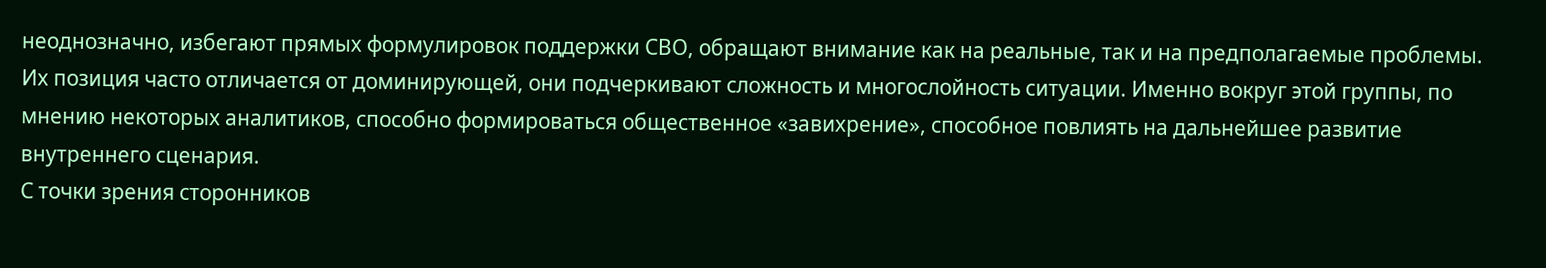неоднозначно, избегают прямых формулировок поддержки СВО, обращают внимание как на реальные, так и на предполагаемые проблемы. Их позиция часто отличается от доминирующей, они подчеркивают сложность и многослойность ситуации. Именно вокруг этой группы, по мнению некоторых аналитиков, способно формироваться общественное «завихрение», способное повлиять на дальнейшее развитие внутреннего сценария.
С точки зрения сторонников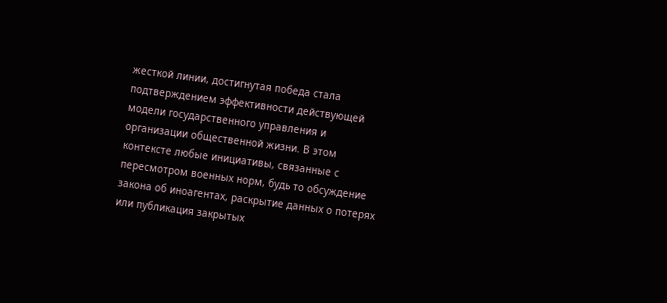жесткой линии, достигнутая победа стала подтверждением эффективности действующей модели государственного управления и организации общественной жизни. В этом контексте любые инициативы, связанные с пересмотром военных норм, будь то обсуждение закона об иноагентах, раскрытие данных о потерях или публикация закрытых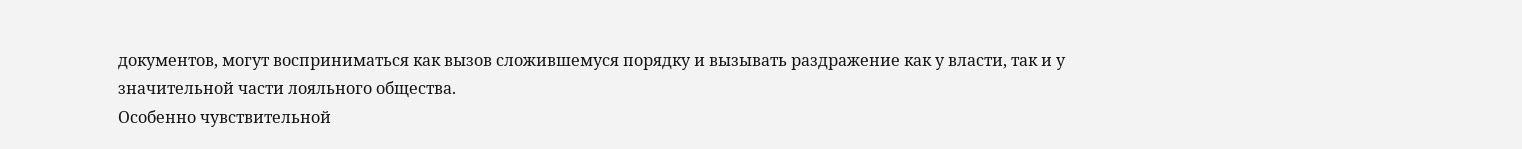документов, могут восприниматься как вызов сложившемуся порядку и вызывать раздражение как у власти, так и у значительной части лояльного общества.
Особенно чувствительной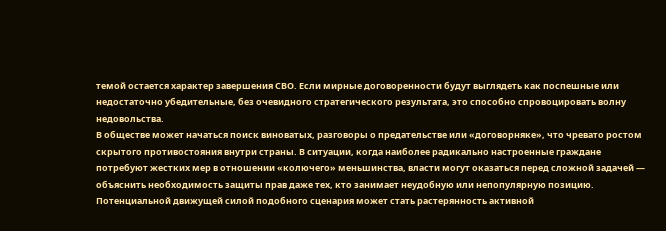темой остается характер завершения СВО. Если мирные договоренности будут выглядеть как поспешные или недостаточно убедительные, без очевидного стратегического результата, это способно спровоцировать волну недовольства.
В обществе может начаться поиск виноватых, разговоры о предательстве или «договорняке», что чревато ростом скрытого противостояния внутри страны. В ситуации, когда наиболее радикально настроенные граждане потребуют жестких мер в отношении «колючего» меньшинства, власти могут оказаться перед сложной задачей — объяснить необходимость защиты прав даже тех, кто занимает неудобную или непопулярную позицию.
Потенциальной движущей силой подобного сценария может стать растерянность активной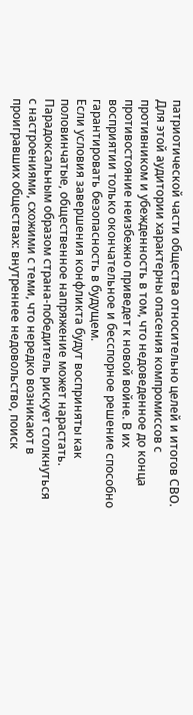патриотической части общества относительно целей и итогов СВО. Для этой аудитории характерны опасения компромиссов с противником и убежденность в том, что недоведенное до конца противостояние неизбежно приведет к новой войне. В их восприятии только окончательное и бесспорное решение способно гарантировать безопасность в будущем.
Если условия завершения конфликта будут восприняты как половинчатые, общественное напряжение может нарастать. Парадоксальным образом страна-победитель рискует столкнуться с настроениями, схожими с теми, что нередко возникают в проигравших обществах: внутреннее недовольство, поиск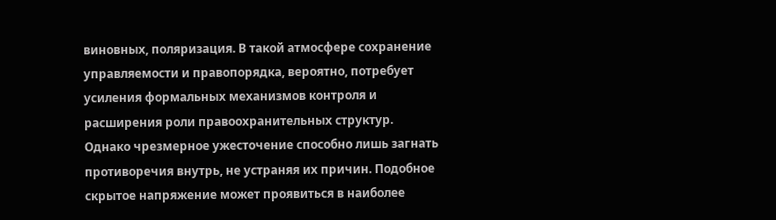виновных, поляризация. В такой атмосфере сохранение управляемости и правопорядка, вероятно, потребует усиления формальных механизмов контроля и расширения роли правоохранительных структур.
Однако чрезмерное ужесточение способно лишь загнать противоречия внутрь, не устраняя их причин. Подобное скрытое напряжение может проявиться в наиболее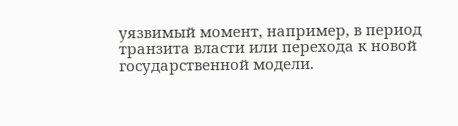уязвимый момент, например, в период транзита власти или перехода к новой государственной модели.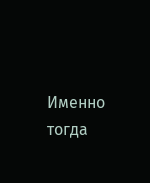Именно тогда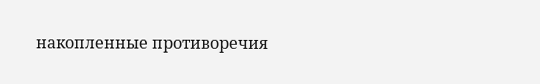накопленные противоречия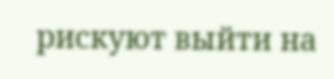рискуют выйти на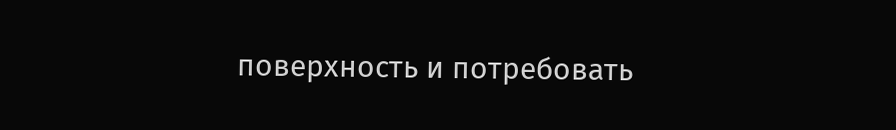поверхность и потребовать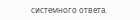системного ответа.